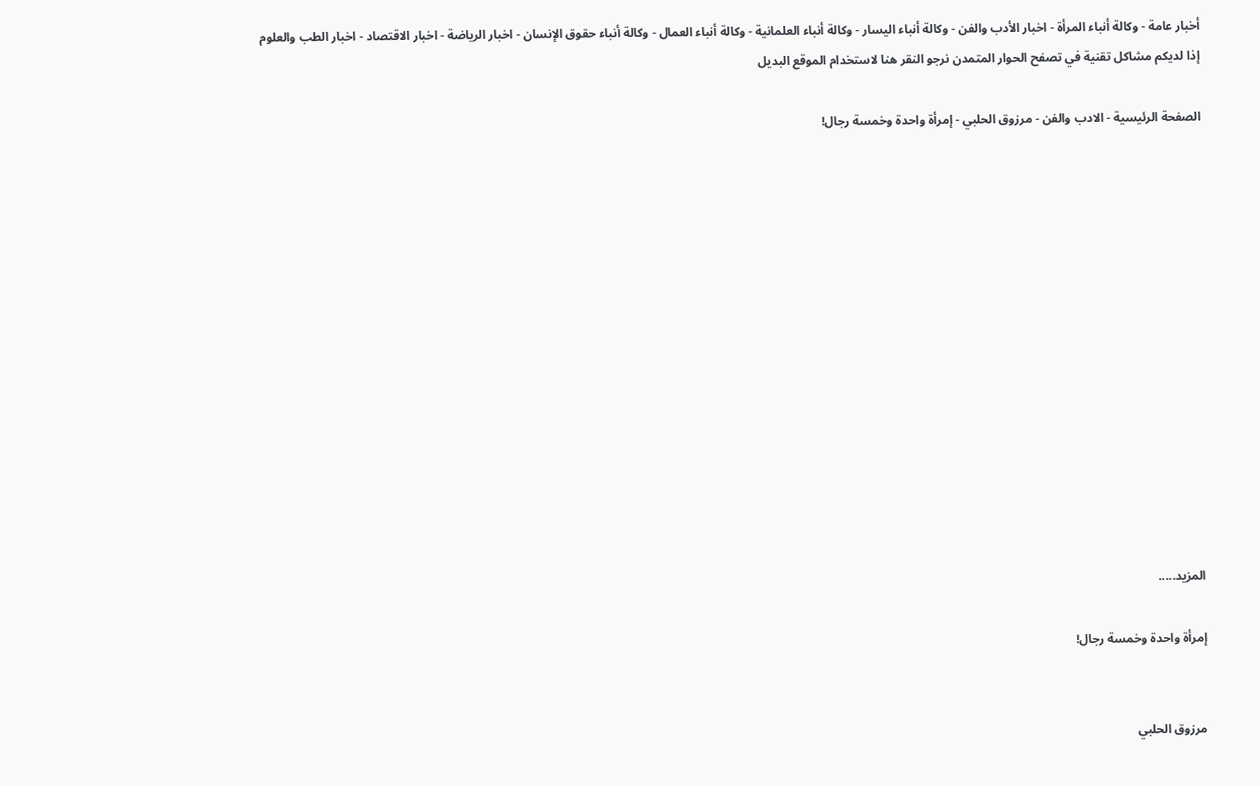أخبار عامة - وكالة أنباء المرأة - اخبار الأدب والفن - وكالة أنباء اليسار - وكالة أنباء العلمانية - وكالة أنباء العمال - وكالة أنباء حقوق الإنسان - اخبار الرياضة - اخبار الاقتصاد - اخبار الطب والعلوم
إذا لديكم مشاكل تقنية في تصفح الحوار المتمدن نرجو النقر هنا لاستخدام الموقع البديل

الصفحة الرئيسية - الادب والفن - مرزوق الحلبي - إمرأة واحدة وخمسة رجال!














المزيد.....

إمرأة واحدة وخمسة رجال!


مرزوق الحلبي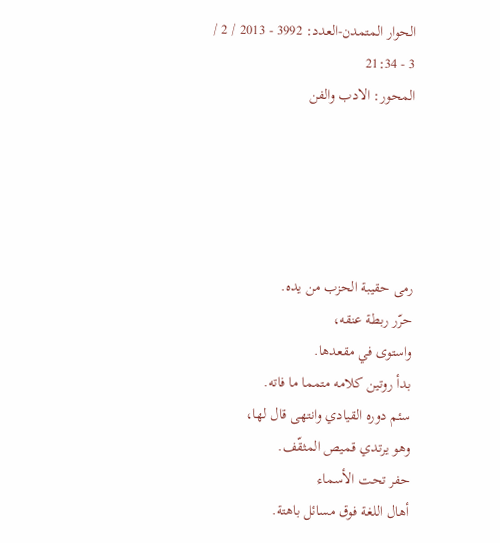الحوار المتمدن-العدد: 3992 - 2013 / 2 / 3 - 21:34
المحور: الادب والفن





رمى حقيبة الحزب من يده.
حرّر ربطة عنقه،
واستوى في مقعدها.
بدأ روتين كلامه متمما ما فاته.
سئم دوره القيادي وانتهى قال لها،
وهو يرتدي قميص المثقّف.
حفر تحت الأسماء
أهال اللغة فوق مسائل باهتة.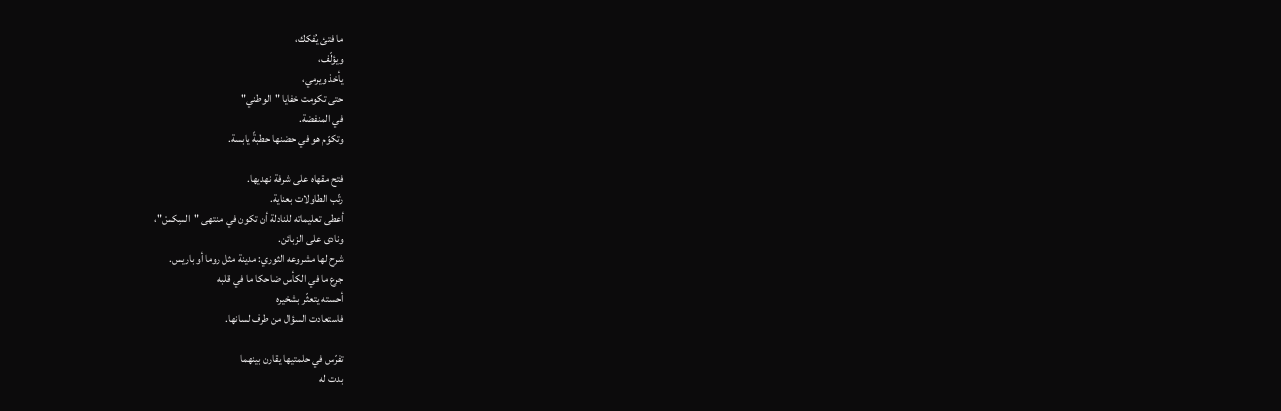ما فتئ يُفكك،
ويؤلّف،
يأخذ ويرمي،
حتى تكومت خفايا "الوطني"
في المنفضة.
وتكوّم هو في حضنها حطبةً يابسة.

فتح مقهاه على شرفة نهديها.
رتّب الطاولات بعناية.
أعطى تعليماته للنادلة أن تكون في منتهى "السِكسْ"،
ونادى على الزبائن.
شرح لها مشروعه الثوري: مدينة مثل روما أو باريس.
جرع ما في الكأس ضاحكا ما في قلبه
أحسته يتعثّر بشخيره
فاستعادت السؤال من طرف لسانها.

تفرّس في حلمتيها يقارن بينهما
بدت له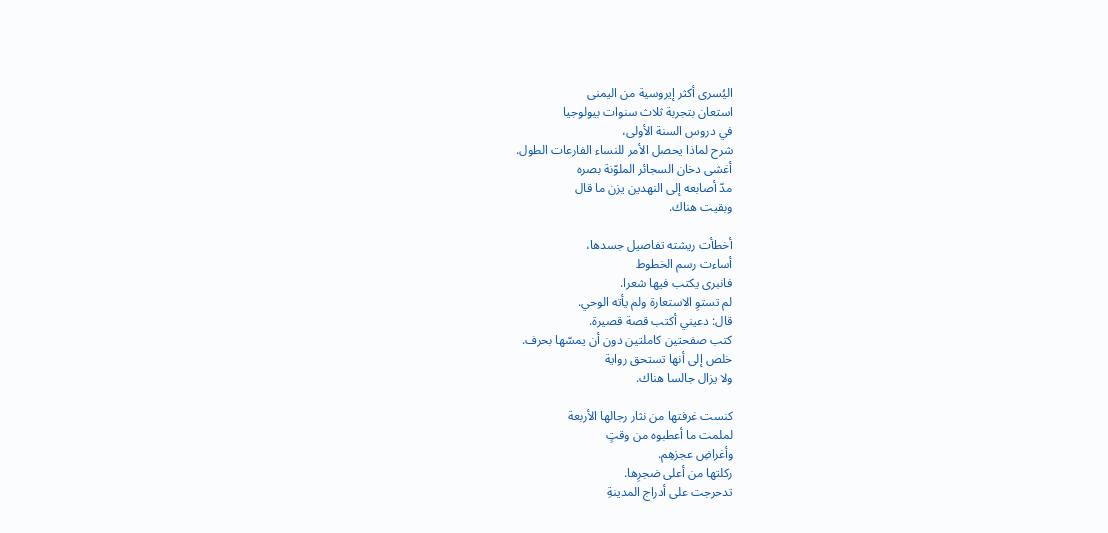اليُسرى أكثر إيروسية من اليمنى
استعان بتجربة ثلاث سنوات بيولوجيا
في دروس السنة الأولى،
شرح لماذا يحصل الأمر للنساء الفارعات الطول.
أغشى دخان السجائر الملوّنة بصره
مدّ أصابعه إلى النهدين يزن ما قال
وبقيت هناك.

أخطأت ريشته تفاصيل جسدها،
أساءت رسم الخطوط
فانبرى يكتب فيها شعرا.
لم تستوِ الاستعارة ولم يأته الوحي.
قال: دعيني أكتب قصة قصيرة.
كتب صفحتين كاملتين دون أن يمسّها بحرف.
خلص إلى أنها تستحق رواية
ولا يزال جالسا هناك.

كنست غرفتها من نثار رجالها الأربعة
لملمت ما أعطبوه من وقتٍ
وأغراضِ عجزهِم.
ركلتها من أعلى ضجرِها.
تدحرجت على أدراج المدينةِ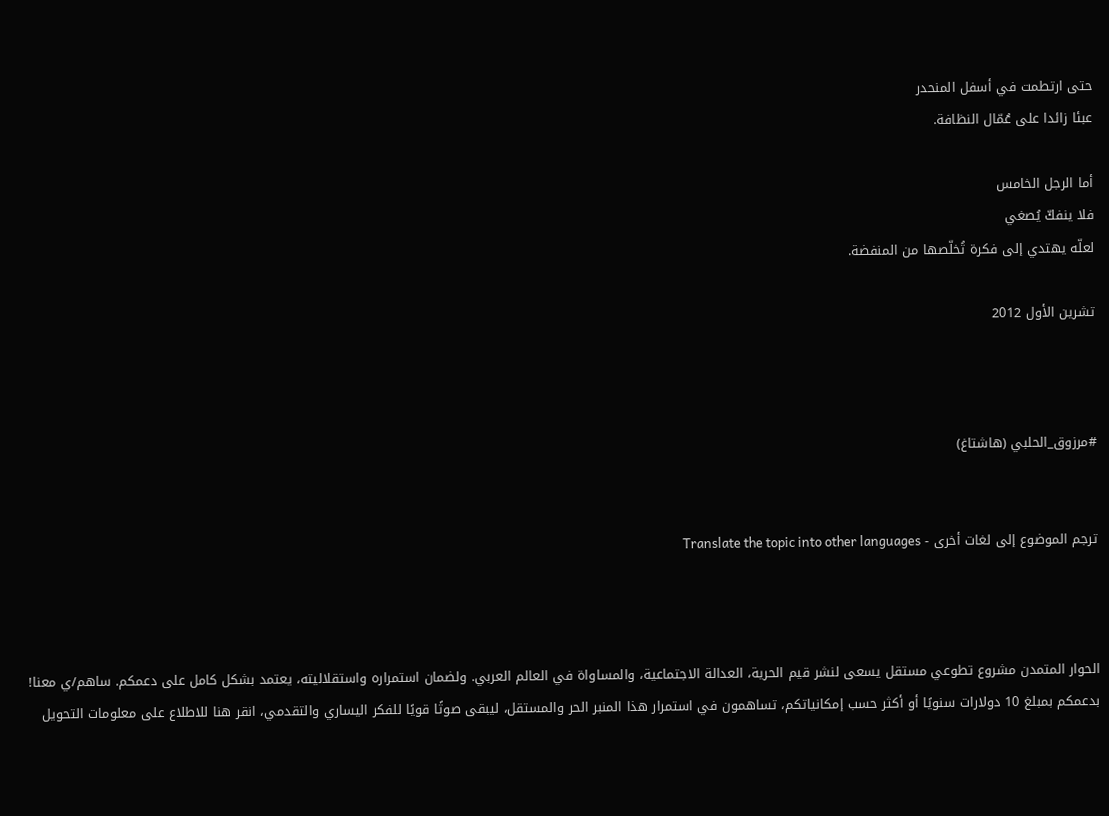حتى ارتطمت في أسفل المنحدر
عبئا زائدا على عُمّال النظافة.

أما الرجل الخامس
فلا ينفكّ يُصغي
لعلّه يهتدي إلى فكرة تُخلّصها من المنفضة.

تشرين الأول 2012



#مرزوق_الحلبي (هاشتاغ)


ترجم الموضوع إلى لغات أخرى - Translate the topic into other languages



الحوار المتمدن مشروع تطوعي مستقل يسعى لنشر قيم الحرية، العدالة الاجتماعية، والمساواة في العالم العربي. ولضمان استمراره واستقلاليته، يعتمد بشكل كامل على دعمكم. ساهم/ي معنا! بدعمكم بمبلغ 10 دولارات سنويًا أو أكثر حسب إمكانياتكم، تساهمون في استمرار هذا المنبر الحر والمستقل، ليبقى صوتًا قويًا للفكر اليساري والتقدمي، انقر هنا للاطلاع على معلومات التحويل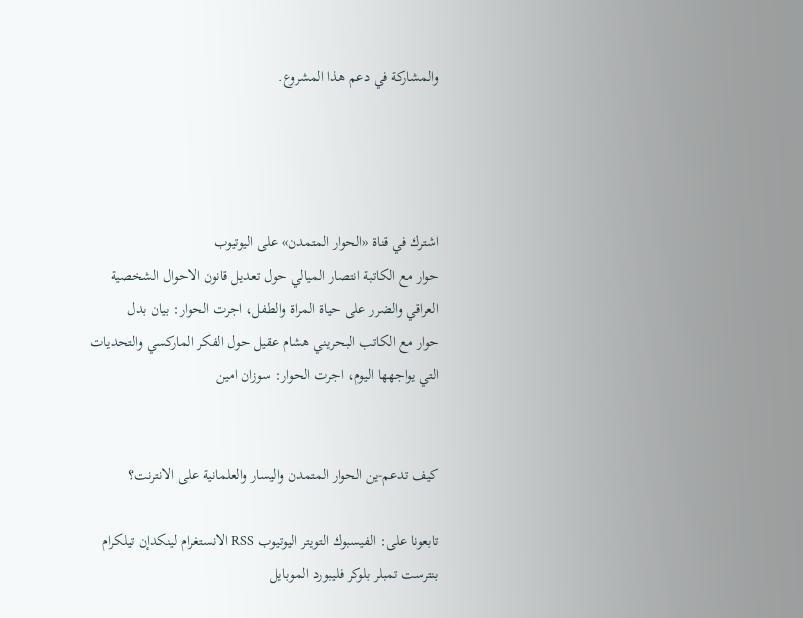والمشاركة في دعم هذا المشروع.




اشترك في قناة «الحوار المتمدن» على اليوتيوب
حوار مع الكاتبة انتصار الميالي حول تعديل قانون الاحوال الشخصية العراقي والضرر على حياة المراة والطفل، اجرت الحوار: بيان بدل
حوار مع الكاتب البحريني هشام عقيل حول الفكر الماركسي والتحديات التي يواجهها اليوم، اجرت الحوار: سوزان امين


كيف تدعم-ين الحوار المتمدن واليسار والعلمانية على الانترنت؟

تابعونا على: الفيسبوك التويتر اليوتيوب RSS الانستغرام لينكدإن تيلكرام بنترست تمبلر بلوكر فليبورد الموبايل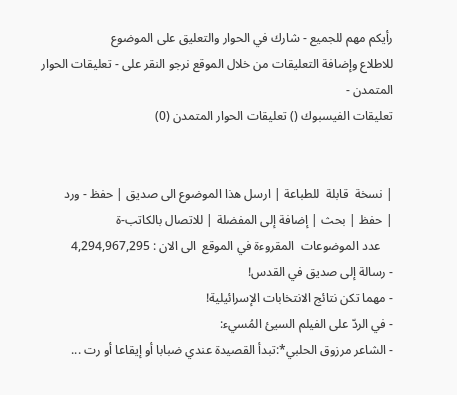رأيكم مهم للجميع - شارك في الحوار والتعليق على الموضوع
للاطلاع وإضافة التعليقات من خلال الموقع نرجو النقر على - تعليقات الحوار المتمدن -
تعليقات الفيسبوك () تعليقات الحوار المتمدن (0)


| نسخة  قابلة  للطباعة | ارسل هذا الموضوع الى صديق | حفظ - ورد
| حفظ | بحث | إضافة إلى المفضلة | للاتصال بالكاتب-ة
    عدد الموضوعات  المقروءة في الموقع  الى الان : 4,294,967,295
- رسالة إلى صديق في القدس!
- مهما تكن نتائج الانتخابات الإسرائيلية!
- في الردّ على الفيلم السيئ المُسيء:
- الشاعر مرزوق الحلبي*:تبدأ القصيدة عندي ضبابا أو إيقاعا أو رت ...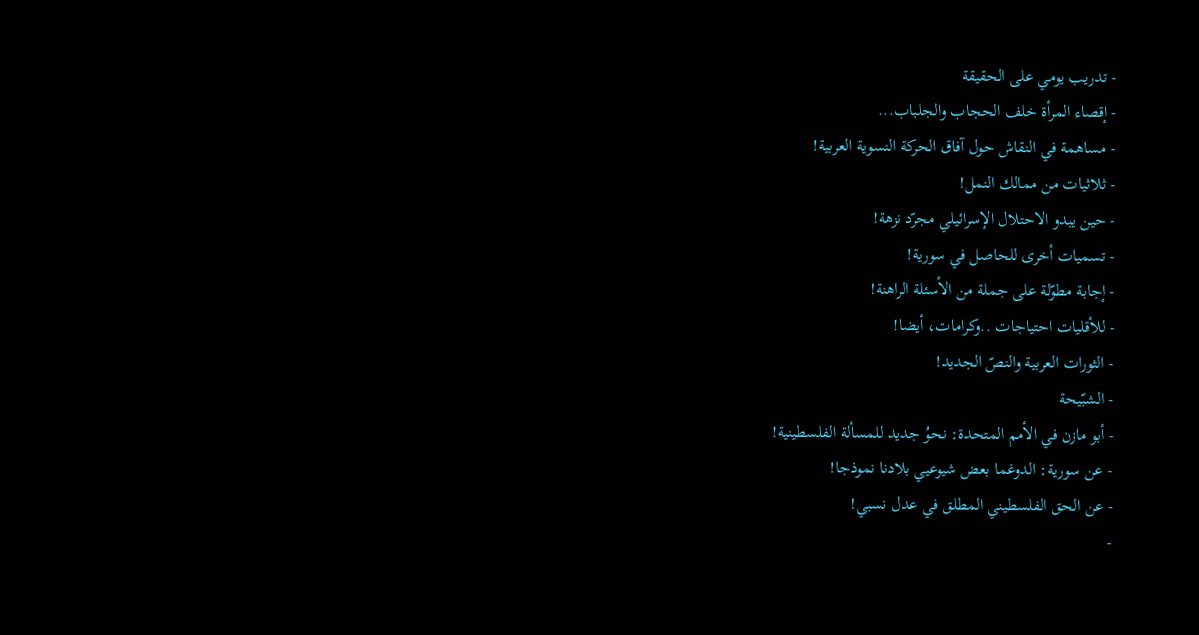- تدريب يومي على الحقيقة
- إقصاء المرأة خلف الحجاب والجلباب...
- مساهمة في النقاش حول آفاق الحركة النسوية العربية!
- ثلاثيات من ممالك النمل!
- حين يبدو الاحتلال الإسرائيلي مجرّد نزهة!
- تسميات أخرى للحاصل في سورية!
- إجابة مطوّلة على جملة من الأسئلة الراهنة!
- للأقليات احتياجات ..وكرامات، أيضا!
- الثورات العربية والنصّ الجديد!
- الشبّيحة
- أبو مازن في الأمم المتحدة: نحوُ جديد للمسألة الفلسطينية!
- عن سورية: الدوغما بعض شيوعيي بلادنا نموذجا!
- عن الحق الفلسطيني المطلق في عدل نسبي!
-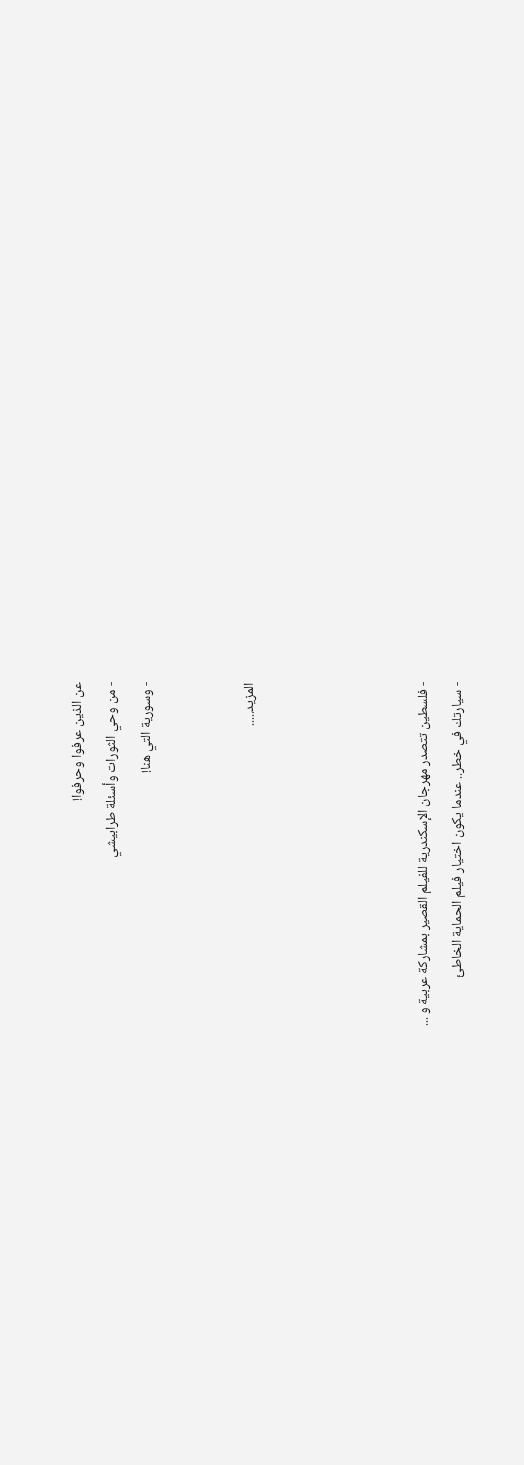عن الذين عرفوا وحرفوا!
- من وحي الثورات وأسئلة طرابيشي
- وسورية التي هنا!


المزيد.....




- فلسطين تتصدر مهرجان الإسكندرية للفيلم القصير بمشاركة عربية و ...
- سيارتك في خطر.. عندما يكون اختيار فيلم الحماية الخاطئ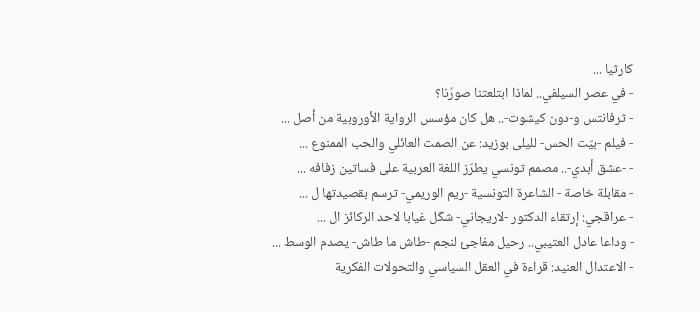كارثيا ...
- في عصر السيلفي.. لماذا ابتلعتنا صورُنا؟
- ثرفانتس و-دون كيشوت-.. هل كان مؤسس الرواية الأوروبية من أصل ...
- فيلم -بيّت الحس- لليلى بوزيد: عن الصمت العائلي والحب الممنوع ...
- -عشق أبدي-.. مصمم تونسي يطرّز اللغة العربية على فساتين زفافه ...
- مقابلة خاصة - الشاعرة التونسية -ريم الوريمي- ترسم بقصيدتها ل ...
- عراقجي: إرتقاء الدكتور -لاريجاني- شكّل غيابا لاحد الركائز ال ...
- وداعا عادل العتيبي.. رحيل مفاجئ لنجم -طاش ما طاش- يصدم الوسط ...
- الاعتدال العنيد: قراءة في العقل السياسي والتحولات الفكرية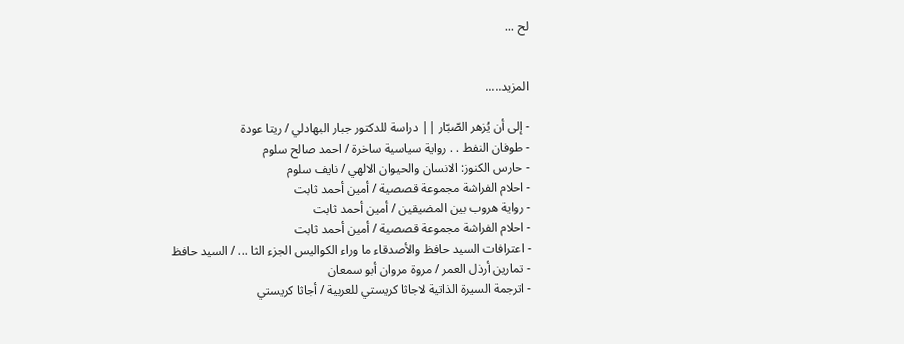لح ...


المزيد.....

- إلى أن يُزهر الصّبّار || دراسة للدكتور جبار البهادلي / ريتا عودة
- طوفان النفط . . رواية سياسية ساخرة / احمد صالح سلوم
- حارس الكنوز: الانسان والحيوان الالهي / نايف سلوم
- احلام الفراشة مجموعة قصصية / أمين أحمد ثابت
- رواية هروب بين المضيقين / أمين أحمد ثابت
- احلام الفراشة مجموعة قصصية / أمين أحمد ثابت
- اعترافات السيد حافظ والأصدقاء ما وراء الكواليس الجزء الثا ... / السيد حافظ
- تمارين أرذل العمر / مروة مروان أبو سمعان
- اترجمة السيرة الذاتية لاجاثا كريستي للعربية / أجاثا كريستي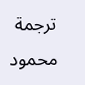ترجمة محمود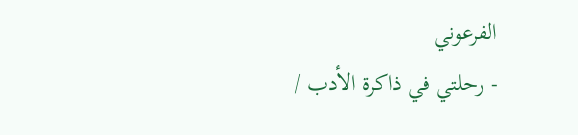الفرعوني
- رحلتي في ذاكرة الأدب /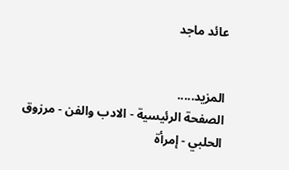عائد ماجد


المزيد.....
الصفحة الرئيسية - الادب والفن - مرزوق الحلبي - إمرأة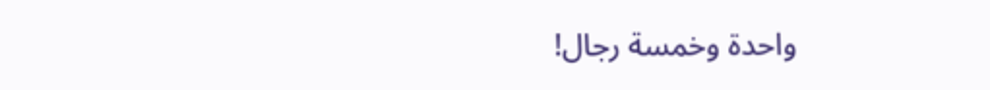واحدة وخمسة رجال!